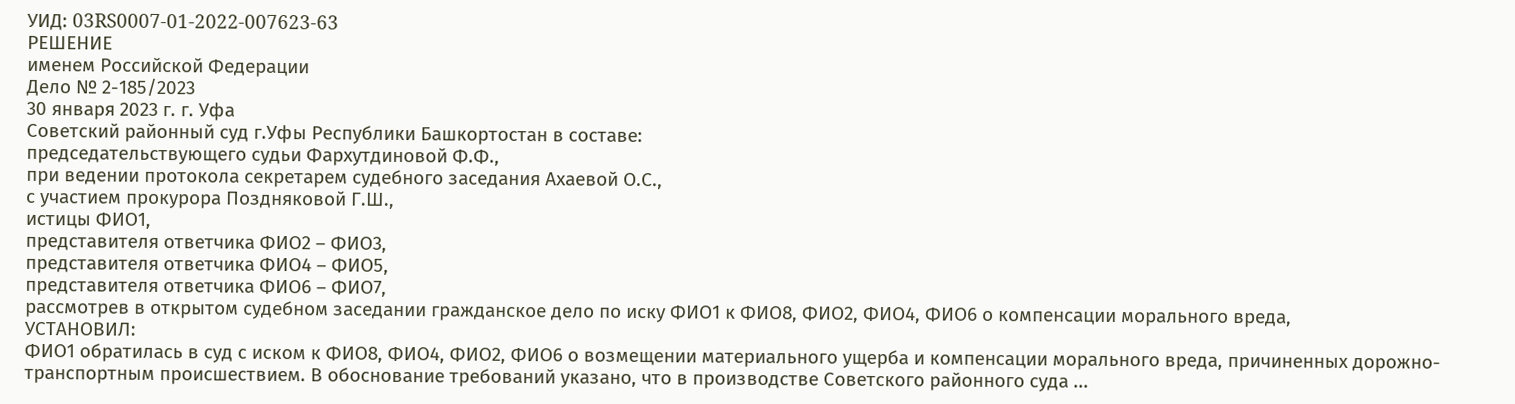УИД: 03RS0007-01-2022-007623-63
РЕШЕНИЕ
именем Российской Федерации
Дело № 2-185/2023
30 января 2023 г. г. Уфа
Советский районный суд г.Уфы Республики Башкортостан в составе:
председательствующего судьи Фархутдиновой Ф.Ф.,
при ведении протокола секретарем судебного заседания Ахаевой О.С.,
с участием прокурора Поздняковой Г.Ш.,
истицы ФИО1,
представителя ответчика ФИО2 – ФИО3,
представителя ответчика ФИО4 – ФИО5,
представителя ответчика ФИО6 – ФИО7,
рассмотрев в открытом судебном заседании гражданское дело по иску ФИО1 к ФИО8, ФИО2, ФИО4, ФИО6 о компенсации морального вреда,
УСТАНОВИЛ:
ФИО1 обратилась в суд с иском к ФИО8, ФИО4, ФИО2, ФИО6 о возмещении материального ущерба и компенсации морального вреда, причиненных дорожно-транспортным происшествием. В обоснование требований указано, что в производстве Советского районного суда ...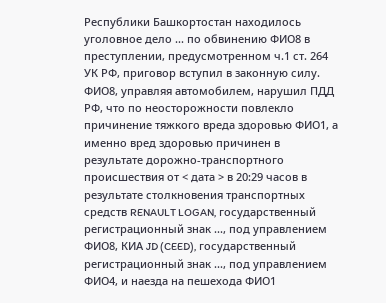Республики Башкортостан находилось уголовное дело ... по обвинению ФИО8 в преступлении, предусмотренном ч.1 ст. 264 УК РФ, приговор вступил в законную силу. ФИО8, управляя автомобилем, нарушил ПДД РФ, что по неосторожности повлекло причинение тяжкого вреда здоровью ФИО1, а именно вред здоровью причинен в результате дорожно-транспортного происшествия от < дата > в 20:29 часов в результате столкновения транспортных средств RENAULT LOGAN, государственный регистрационный знак ..., под управлением ФИО8, КИА JD (CEED), государственный регистрационный знак ..., под управлением ФИО4, и наезда на пешехода ФИО1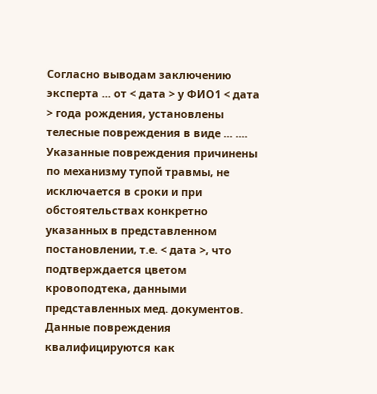Согласно выводам заключению эксперта ... от < дата > у ФИО1 < дата > года рождения, установлены телесные повреждения в виде ... .... Указанные повреждения причинены по механизму тупой травмы, не исключается в сроки и при обстоятельствах конкретно указанных в представленном постановлении, т.е. < дата >, что подтверждается цветом кровоподтека, данными представленных мед. документов. Данные повреждения квалифицируются как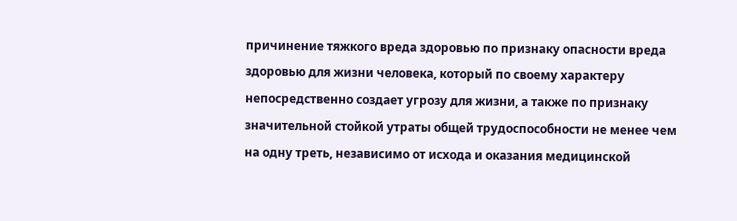причинение тяжкого вреда здоровью по признаку опасности вреда здоровью для жизни человека, который по своему характеру непосредственно создает угрозу для жизни, а также по признаку значительной стойкой утраты общей трудоспособности не менее чем на одну треть, независимо от исхода и оказания медицинской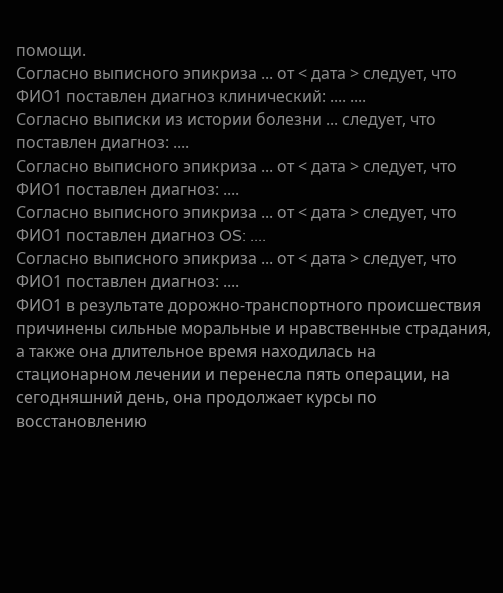помощи.
Согласно выписного эпикриза ... от < дата > следует, что ФИО1 поставлен диагноз клинический: .... ....
Согласно выписки из истории болезни ... следует, что поставлен диагноз: ....
Согласно выписного эпикриза ... от < дата > следует, что ФИО1 поставлен диагноз: ....
Согласно выписного эпикриза ... от < дата > следует, что ФИО1 поставлен диагноз OS: ....
Согласно выписного эпикриза ... от < дата > следует, что ФИО1 поставлен диагноз: ....
ФИО1 в результате дорожно-транспортного происшествия причинены сильные моральные и нравственные страдания, а также она длительное время находилась на стационарном лечении и перенесла пять операции, на сегодняшний день, она продолжает курсы по восстановлению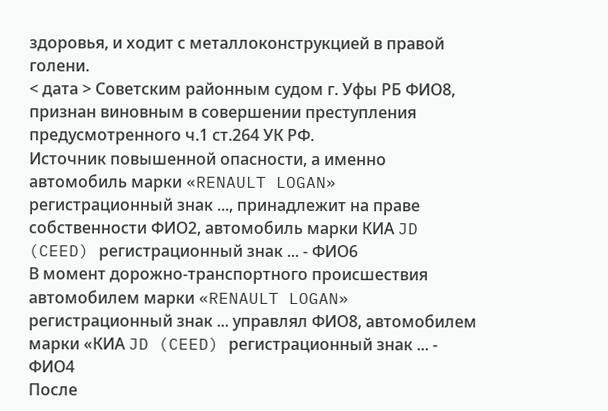здоровья, и ходит с металлоконструкцией в правой голени.
< дата > Советским районным судом г. Уфы РБ ФИО8, признан виновным в совершении преступления предусмотренного ч.1 ст.264 УК РФ.
Источник повышенной опасности, а именно автомобиль марки «RENAULT LOGAN» регистрационный знак ..., принадлежит на праве собственности ФИО2, автомобиль марки КИА JD (CEED) регистрационный знак ... - ФИО6
В момент дорожно-транспортного происшествия автомобилем марки «RENAULT LOGAN» регистрационный знак ... управлял ФИО8, автомобилем марки «КИА JD (CEED) регистрационный знак ... - ФИО4
После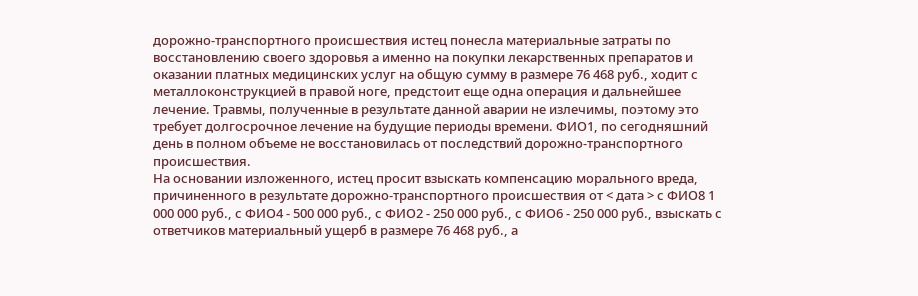дорожно-транспортного происшествия истец понесла материальные затраты по восстановлению своего здоровья а именно на покупки лекарственных препаратов и оказании платных медицинских услуг на общую сумму в размере 76 468 руб., ходит с металлоконструкцией в правой ноге, предстоит еще одна операция и дальнейшее лечение. Травмы, полученные в результате данной аварии не излечимы, поэтому это требует долгосрочное лечение на будущие периоды времени. ФИО1, по сегодняшний день в полном объеме не восстановилась от последствий дорожно-транспортного происшествия.
На основании изложенного, истец просит взыскать компенсацию морального вреда, причиненного в результате дорожно-транспортного происшествия от < дата > с ФИО8 1 000 000 руб., с ФИО4 - 500 000 руб., с ФИО2 - 250 000 руб., с ФИО6 - 250 000 руб., взыскать с ответчиков материальный ущерб в размере 76 468 руб., а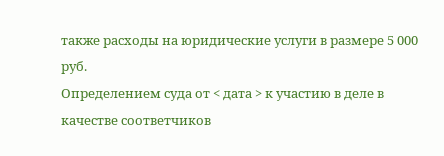также расходы на юридические услуги в размере 5 000 руб.
Определением суда от < дата > к участию в деле в качестве соответчиков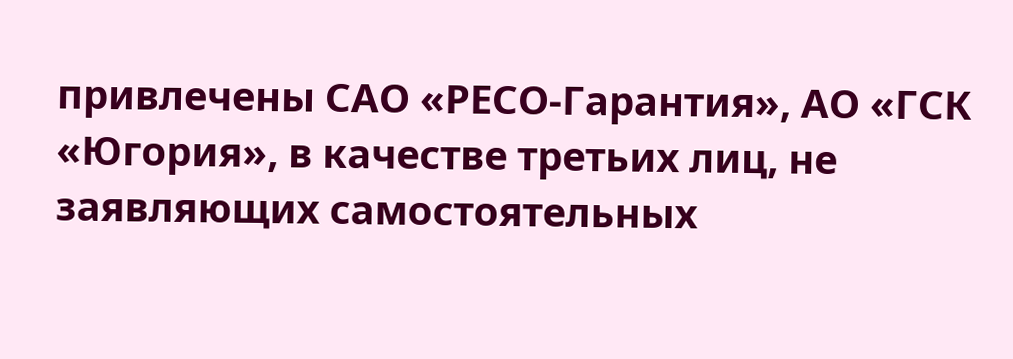привлечены САО «РЕСО-Гарантия», АО «ГСК «Югория», в качестве третьих лиц, не заявляющих самостоятельных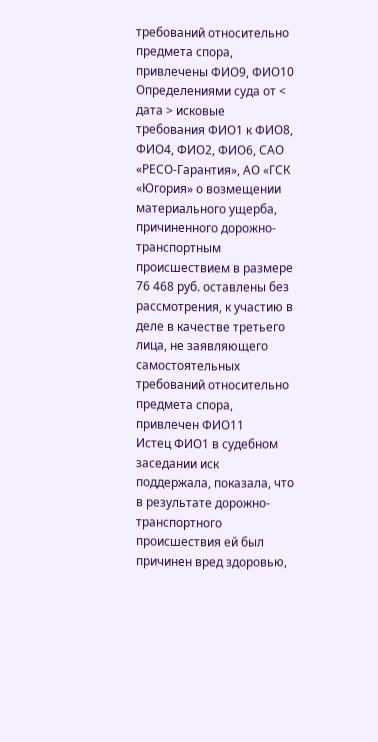требований относительно предмета спора, привлечены ФИО9, ФИО10
Определениями суда от < дата > исковые требования ФИО1 к ФИО8, ФИО4, ФИО2, ФИО6, САО «РЕСО-Гарантия», АО «ГСК «Югория» о возмещении материального ущерба, причиненного дорожно-транспортным происшествием в размере 76 468 руб. оставлены без рассмотрения, к участию в деле в качестве третьего лица, не заявляющего самостоятельных требований относительно предмета спора, привлечен ФИО11
Истец ФИО1 в судебном заседании иск поддержала, показала, что в результате дорожно-транспортного происшествия ей был причинен вред здоровью,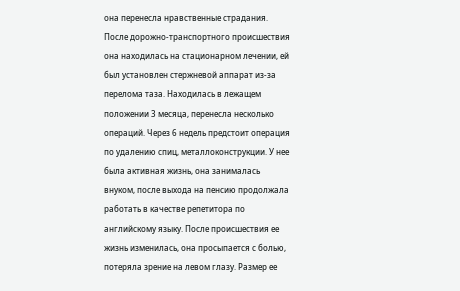она перенесла нравственные страдания. После дорожно-транспортного происшествия она находилась на стационарном лечении, ей был установлен стержневой аппарат из-за перелома таза. Находилась в лежащем положении 3 месяца, перенесла несколько операций. Через 6 недель предстоит операция по удалению спиц, металлоконструкции. У нее была активная жизнь, она занималась внуком, после выхода на пенсию продолжала работать в качестве репетитора по английскому языку. После происшествия ее жизнь изменилась, она просыпается с болью, потеряла зрение на левом глазу. Размер ее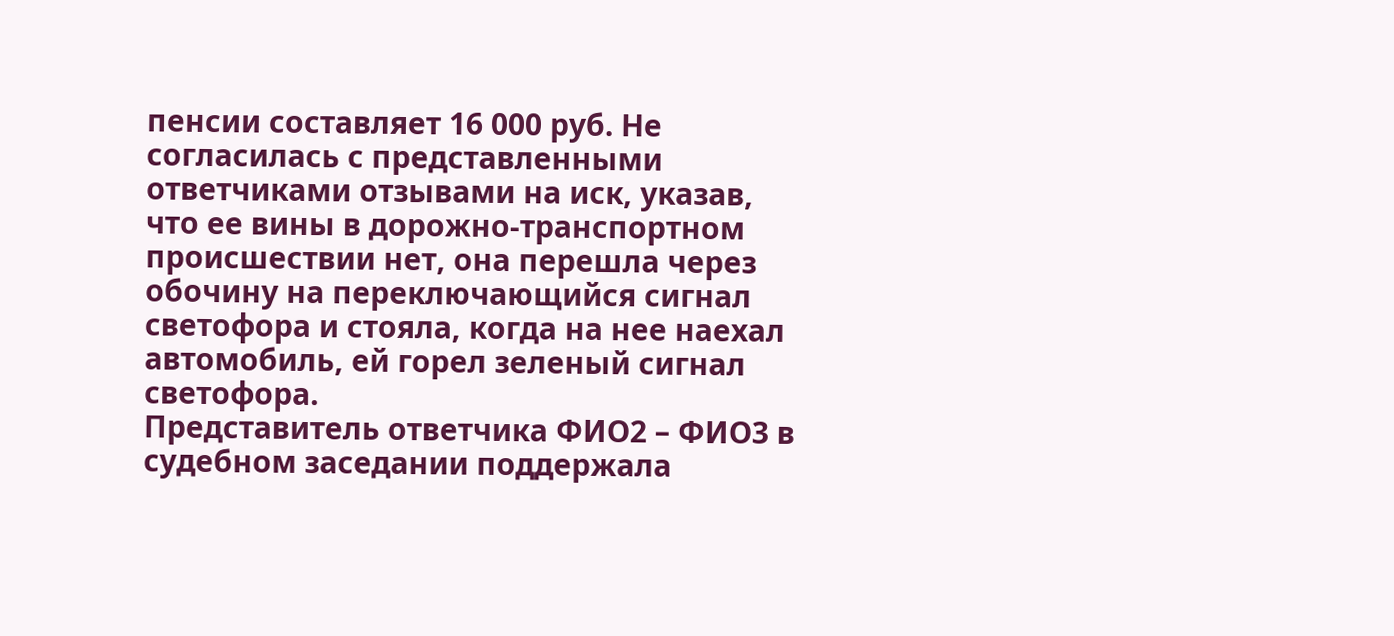пенсии составляет 16 000 руб. Не согласилась с представленными ответчиками отзывами на иск, указав, что ее вины в дорожно-транспортном происшествии нет, она перешла через обочину на переключающийся сигнал светофора и стояла, когда на нее наехал автомобиль, ей горел зеленый сигнал светофора.
Представитель ответчика ФИО2 – ФИО3 в судебном заседании поддержала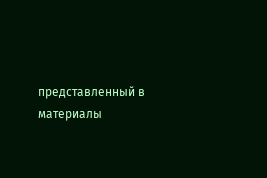представленный в материалы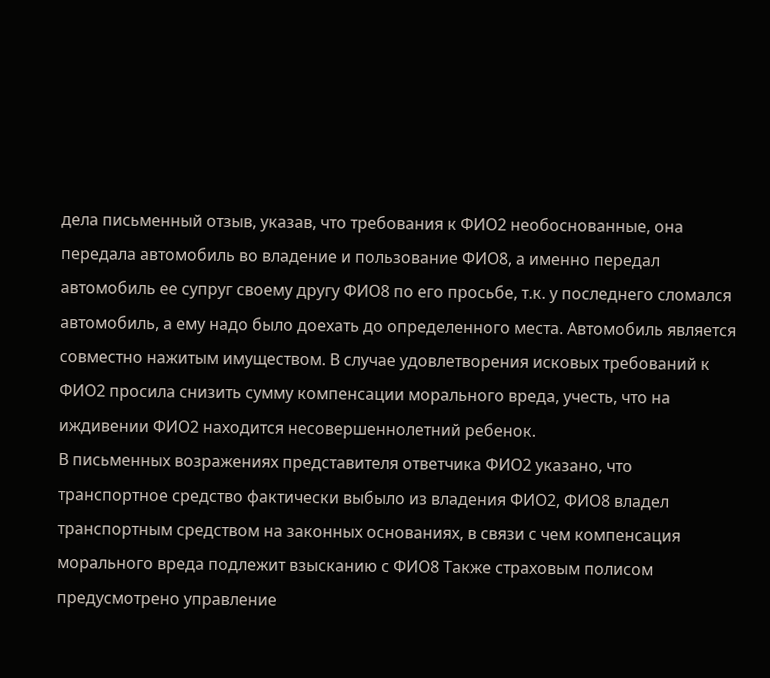дела письменный отзыв, указав, что требования к ФИО2 необоснованные, она передала автомобиль во владение и пользование ФИО8, а именно передал автомобиль ее супруг своему другу ФИО8 по его просьбе, т.к. у последнего сломался автомобиль, а ему надо было доехать до определенного места. Автомобиль является совместно нажитым имуществом. В случае удовлетворения исковых требований к ФИО2 просила снизить сумму компенсации морального вреда, учесть, что на иждивении ФИО2 находится несовершеннолетний ребенок.
В письменных возражениях представителя ответчика ФИО2 указано, что транспортное средство фактически выбыло из владения ФИО2, ФИО8 владел транспортным средством на законных основаниях, в связи с чем компенсация морального вреда подлежит взысканию с ФИО8 Также страховым полисом предусмотрено управление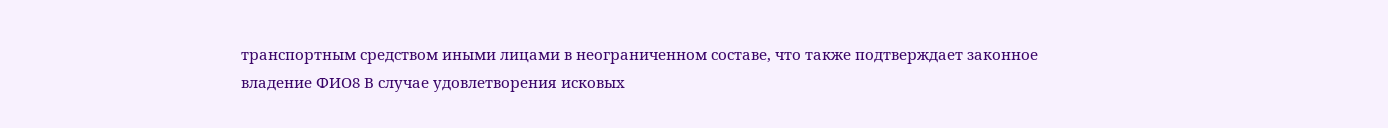транспортным средством иными лицами в неограниченном составе, что также подтверждает законное владение ФИО8 В случае удовлетворения исковых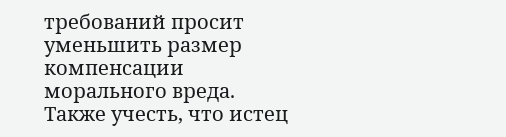требований просит уменьшить размер компенсации морального вреда. Также учесть, что истец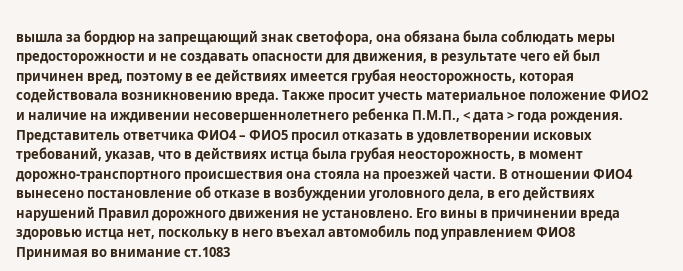вышла за бордюр на запрещающий знак светофора, она обязана была соблюдать меры предосторожности и не создавать опасности для движения, в результате чего ей был причинен вред, поэтому в ее действиях имеется грубая неосторожность, которая содействовала возникновению вреда. Также просит учесть материальное положение ФИО2 и наличие на иждивении несовершеннолетнего ребенка П.М.П., < дата > года рождения.
Представитель ответчика ФИО4 – ФИО5 просил отказать в удовлетворении исковых требований, указав, что в действиях истца была грубая неосторожность, в момент дорожно-транспортного происшествия она стояла на проезжей части. В отношении ФИО4 вынесено постановление об отказе в возбуждении уголовного дела, в его действиях нарушений Правил дорожного движения не установлено. Его вины в причинении вреда здоровью истца нет, поскольку в него въехал автомобиль под управлением ФИО8 Принимая во внимание ст.1083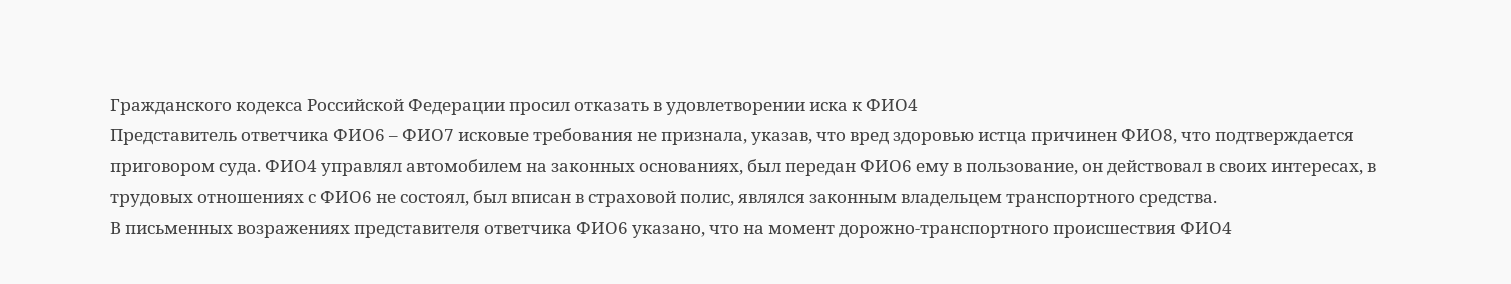Гражданского кодекса Российской Федерации просил отказать в удовлетворении иска к ФИО4
Представитель ответчика ФИО6 – ФИО7 исковые требования не признала, указав, что вред здоровью истца причинен ФИО8, что подтверждается приговором суда. ФИО4 управлял автомобилем на законных основаниях, был передан ФИО6 ему в пользование, он действовал в своих интересах, в трудовых отношениях с ФИО6 не состоял, был вписан в страховой полис, являлся законным владельцем транспортного средства.
В письменных возражениях представителя ответчика ФИО6 указано, что на момент дорожно-транспортного происшествия ФИО4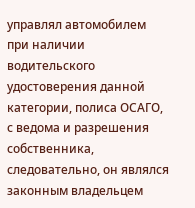управлял автомобилем при наличии водительского удостоверения данной категории, полиса ОСАГО, с ведома и разрешения собственника, следовательно, он являлся законным владельцем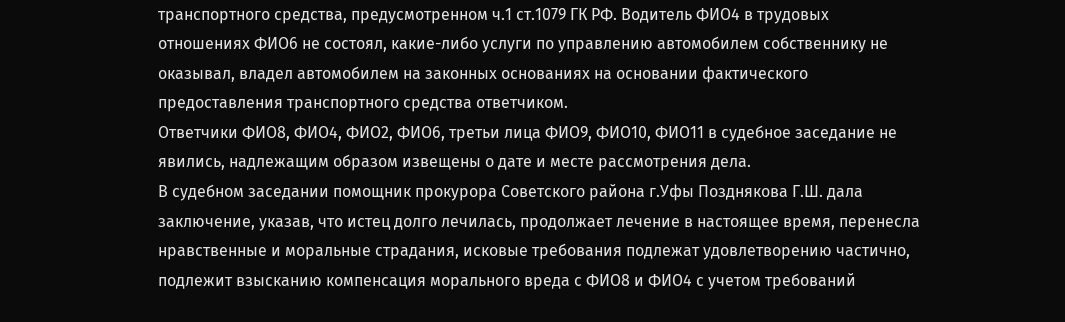транспортного средства, предусмотренном ч.1 ст.1079 ГК РФ. Водитель ФИО4 в трудовых отношениях ФИО6 не состоял, какие-либо услуги по управлению автомобилем собственнику не оказывал, владел автомобилем на законных основаниях на основании фактического предоставления транспортного средства ответчиком.
Ответчики ФИО8, ФИО4, ФИО2, ФИО6, третьи лица ФИО9, ФИО10, ФИО11 в судебное заседание не явились, надлежащим образом извещены о дате и месте рассмотрения дела.
В судебном заседании помощник прокурора Советского района г.Уфы Позднякова Г.Ш. дала заключение, указав, что истец долго лечилась, продолжает лечение в настоящее время, перенесла нравственные и моральные страдания, исковые требования подлежат удовлетворению частично, подлежит взысканию компенсация морального вреда с ФИО8 и ФИО4 с учетом требований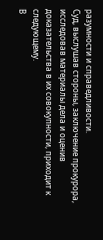разумности и справедливости.
Суд, выслушав стороны, заключение прокурора, исследовав материалы дела и оценив доказательства в их совокупности, приходит к следующему.
В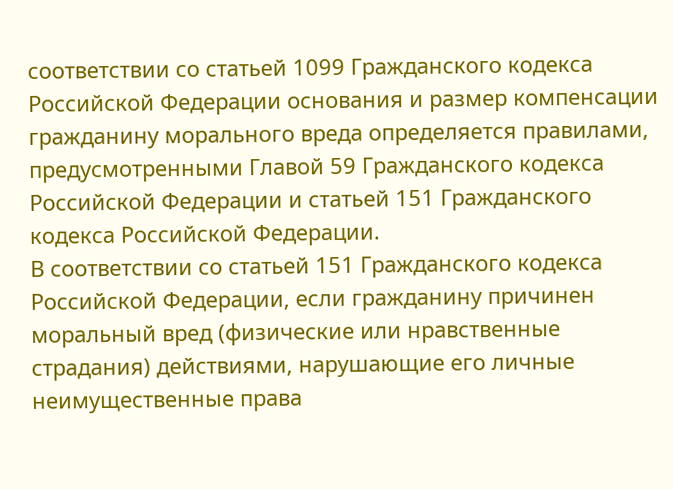соответствии со статьей 1099 Гражданского кодекса Российской Федерации основания и размер компенсации гражданину морального вреда определяется правилами, предусмотренными Главой 59 Гражданского кодекса Российской Федерации и статьей 151 Гражданского кодекса Российской Федерации.
В соответствии со статьей 151 Гражданского кодекса Российской Федерации, если гражданину причинен моральный вред (физические или нравственные страдания) действиями, нарушающие его личные неимущественные права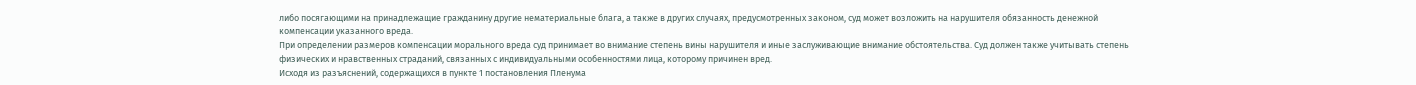либо посягающими на принадлежащие гражданину другие нематериальные блага, а также в других случаях, предусмотренных законом, суд может возложить на нарушителя обязанность денежной компенсации указанного вреда.
При определении размеров компенсации морального вреда суд принимает во внимание степень вины нарушителя и иные заслуживающие внимание обстоятельства. Суд должен также учитывать степень физических и нравственных страданий, связанных с индивидуальными особенностями лица, которому причинен вред.
Исходя из разъяснений, содержащихся в пункте 1 постановления Пленума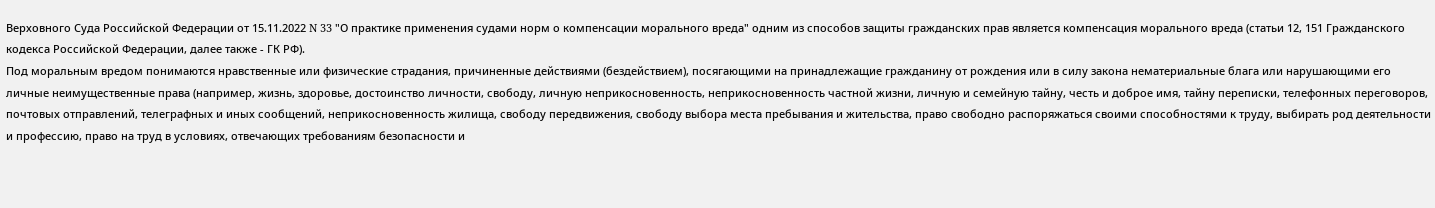Верховного Суда Российской Федерации от 15.11.2022 N 33 "О практике применения судами норм о компенсации морального вреда" одним из способов защиты гражданских прав является компенсация морального вреда (статьи 12, 151 Гражданского кодекса Российской Федерации, далее также - ГК РФ).
Под моральным вредом понимаются нравственные или физические страдания, причиненные действиями (бездействием), посягающими на принадлежащие гражданину от рождения или в силу закона нематериальные блага или нарушающими его личные неимущественные права (например, жизнь, здоровье, достоинство личности, свободу, личную неприкосновенность, неприкосновенность частной жизни, личную и семейную тайну, честь и доброе имя, тайну переписки, телефонных переговоров, почтовых отправлений, телеграфных и иных сообщений, неприкосновенность жилища, свободу передвижения, свободу выбора места пребывания и жительства, право свободно распоряжаться своими способностями к труду, выбирать род деятельности и профессию, право на труд в условиях, отвечающих требованиям безопасности и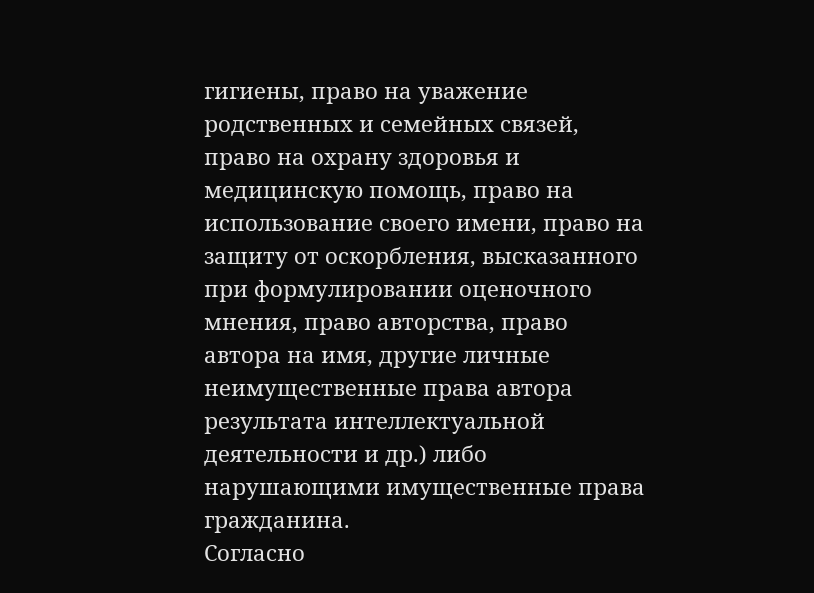гигиены, право на уважение родственных и семейных связей, право на охрану здоровья и медицинскую помощь, право на использование своего имени, право на защиту от оскорбления, высказанного при формулировании оценочного мнения, право авторства, право автора на имя, другие личные неимущественные права автора результата интеллектуальной деятельности и др.) либо нарушающими имущественные права гражданина.
Согласно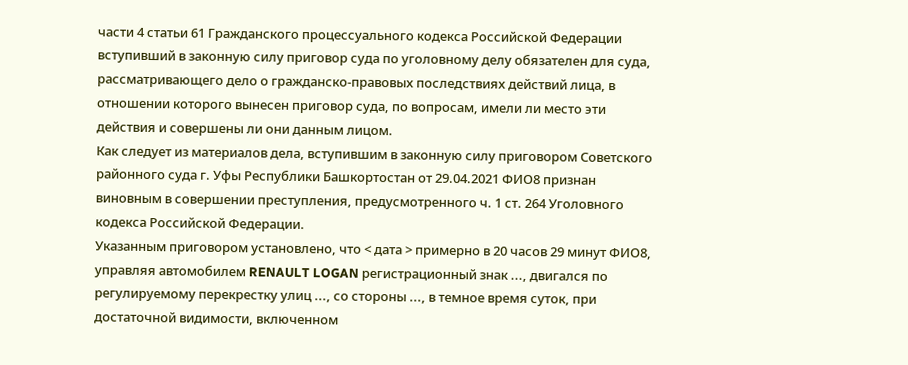части 4 статьи 61 Гражданского процессуального кодекса Российской Федерации вступивший в законную силу приговор суда по уголовному делу обязателен для суда, рассматривающего дело о гражданско-правовых последствиях действий лица, в отношении которого вынесен приговор суда, по вопросам, имели ли место эти действия и совершены ли они данным лицом.
Как следует из материалов дела, вступившим в законную силу приговором Советского районного суда г. Уфы Республики Башкортостан от 29.04.2021 ФИО8 признан виновным в совершении преступления, предусмотренного ч. 1 ст. 264 Уголовного кодекса Российской Федерации.
Указанным приговором установлено, что < дата > примерно в 20 часов 29 минут ФИО8, управляя автомобилем RENAULT LOGAN регистрационный знак ..., двигался по регулируемому перекрестку улиц ..., со стороны ..., в темное время суток, при достаточной видимости, включенном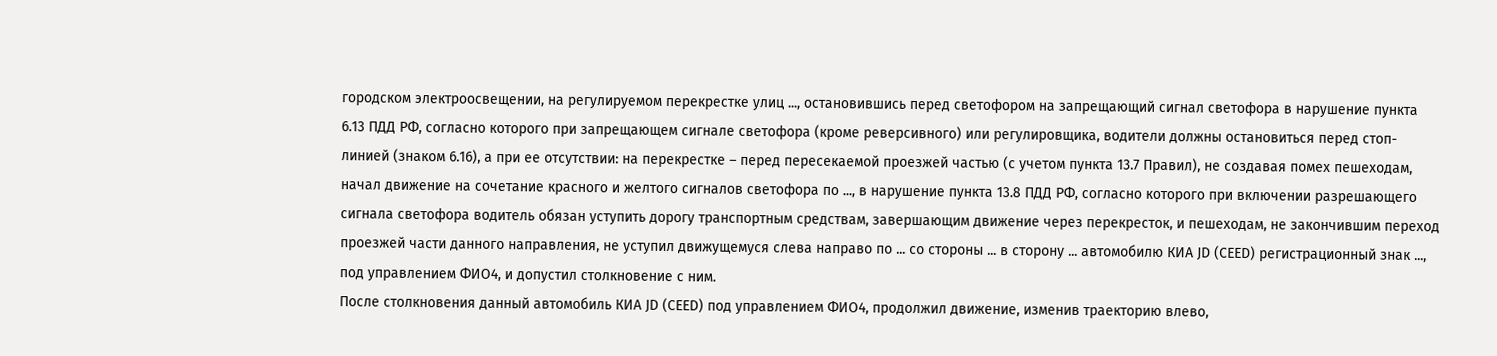городском электроосвещении, на регулируемом перекрестке улиц ..., остановившись перед светофором на запрещающий сигнал светофора в нарушение пункта 6.13 ПДД РФ, согласно которого при запрещающем сигнале светофора (кроме реверсивного) или регулировщика, водители должны остановиться перед стоп-линией (знаком 6.16), а при ее отсутствии: на перекрестке – перед пересекаемой проезжей частью (с учетом пункта 13.7 Правил), не создавая помех пешеходам, начал движение на сочетание красного и желтого сигналов светофора по ..., в нарушение пункта 13.8 ПДД РФ, согласно которого при включении разрешающего сигнала светофора водитель обязан уступить дорогу транспортным средствам, завершающим движение через перекресток, и пешеходам, не закончившим переход проезжей части данного направления, не уступил движущемуся слева направо по ... со стороны ... в сторону ... автомобилю КИА JD (CEED) регистрационный знак ..., под управлением ФИО4, и допустил столкновение с ним.
После столкновения данный автомобиль КИА JD (CEED) под управлением ФИО4, продолжил движение, изменив траекторию влево,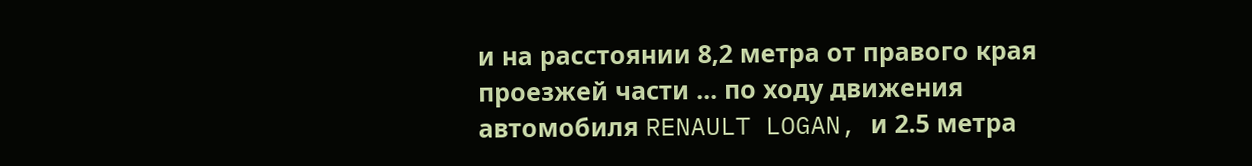и на расстоянии 8,2 метра от правого края проезжей части ... по ходу движения автомобиля RENAULT LOGAN, и 2.5 метра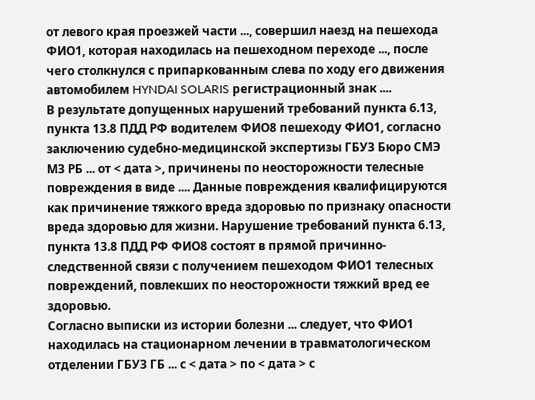от левого края проезжей части ..., совершил наезд на пешехода ФИО1, которая находилась на пешеходном переходе ..., после чего столкнулся с припаркованным слева по ходу его движения автомобилем HYNDAI SOLARIS регистрационный знак ....
В результате допущенных нарушений требований пункта 6.13, пункта 13.8 ПДД РФ водителем ФИО8 пешеходу ФИО1, согласно заключению судебно-медицинской экспертизы ГБУЗ Бюро СМЭ МЗ РБ ... от < дата >, причинены по неосторожности телесные повреждения в виде .... Данные повреждения квалифицируются как причинение тяжкого вреда здоровью по признаку опасности вреда здоровью для жизни. Нарушение требований пункта 6.13, пункта 13.8 ПДД РФ ФИО8 состоят в прямой причинно-следственной связи с получением пешеходом ФИО1 телесных повреждений, повлекших по неосторожности тяжкий вред ее здоровью.
Согласно выписки из истории болезни ... следует, что ФИО1 находилась на стационарном лечении в травматологическом отделении ГБУЗ ГБ ... с < дата > по < дата > с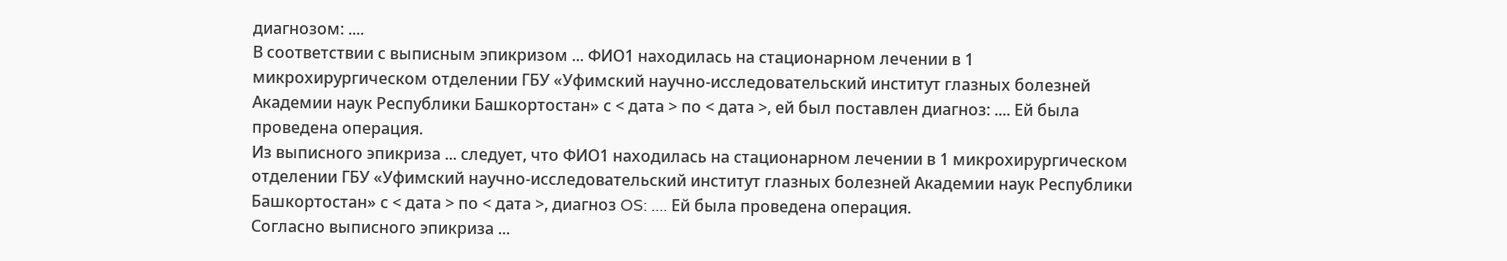диагнозом: ....
В соответствии с выписным эпикризом ... ФИО1 находилась на стационарном лечении в 1 микрохирургическом отделении ГБУ «Уфимский научно-исследовательский институт глазных болезней Академии наук Республики Башкортостан» с < дата > по < дата >, ей был поставлен диагноз: .... Ей была проведена операция.
Из выписного эпикриза ... следует, что ФИО1 находилась на стационарном лечении в 1 микрохирургическом отделении ГБУ «Уфимский научно-исследовательский институт глазных болезней Академии наук Республики Башкортостан» с < дата > по < дата >, диагноз OS: .... Ей была проведена операция.
Согласно выписного эпикриза ...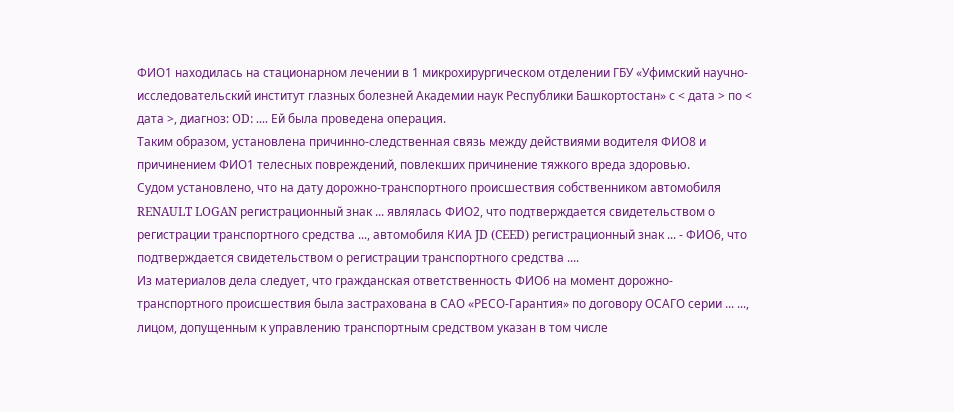ФИО1 находилась на стационарном лечении в 1 микрохирургическом отделении ГБУ «Уфимский научно-исследовательский институт глазных болезней Академии наук Республики Башкортостан» с < дата > по < дата >, диагноз: OD: .... Ей была проведена операция.
Таким образом, установлена причинно-следственная связь между действиями водителя ФИО8 и причинением ФИО1 телесных повреждений, повлекших причинение тяжкого вреда здоровью.
Судом установлено, что на дату дорожно-транспортного происшествия собственником автомобиля RENAULT LOGAN регистрационный знак ... являлась ФИО2, что подтверждается свидетельством о регистрации транспортного средства ..., автомобиля КИА JD (CEED) регистрационный знак ... - ФИО6, что подтверждается свидетельством о регистрации транспортного средства ....
Из материалов дела следует, что гражданская ответственность ФИО6 на момент дорожно-транспортного происшествия была застрахована в САО «РЕСО-Гарантия» по договору ОСАГО серии ... ..., лицом, допущенным к управлению транспортным средством указан в том числе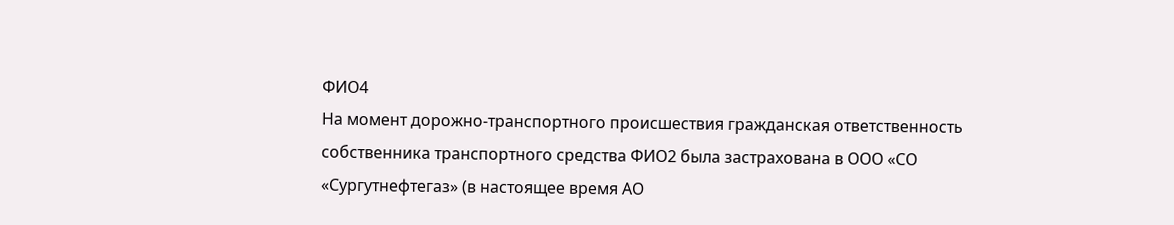ФИО4
На момент дорожно-транспортного происшествия гражданская ответственность собственника транспортного средства ФИО2 была застрахована в ООО «СО «Сургутнефтегаз» (в настоящее время АО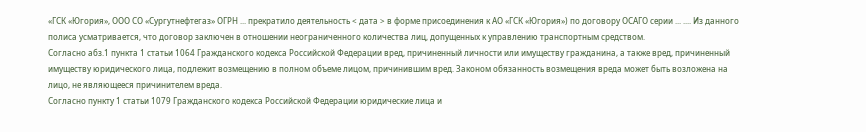«ГСК «Югория», ООО СО «Сургутнефтегаз» ОГРН ... прекратило деятельность < дата > в форме присоединения к АО «ГСК «Югория») по договору ОСАГО серии ... .... Из данного полиса усматривается, что договор заключен в отношении неограниченного количества лиц, допущенных к управлению транспортным средством.
Согласно абз.1 пункта 1 статьи 1064 Гражданского кодекса Российской Федерации вред, причиненный личности или имуществу гражданина, а также вред, причиненный имуществу юридического лица, подлежит возмещению в полном объеме лицом, причинившим вред. Законом обязанность возмещения вреда может быть возложена на лицо, не являющееся причинителем вреда.
Согласно пункту 1 статьи 1079 Гражданского кодекса Российской Федерации юридические лица и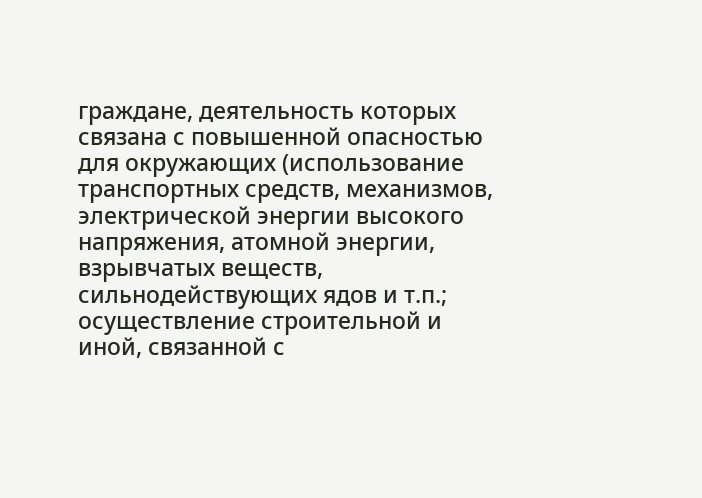граждане, деятельность которых связана с повышенной опасностью для окружающих (использование транспортных средств, механизмов, электрической энергии высокого напряжения, атомной энергии, взрывчатых веществ, сильнодействующих ядов и т.п.; осуществление строительной и иной, связанной с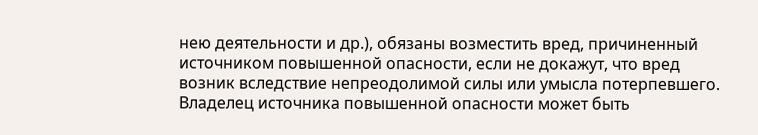нею деятельности и др.), обязаны возместить вред, причиненный источником повышенной опасности, если не докажут, что вред возник вследствие непреодолимой силы или умысла потерпевшего. Владелец источника повышенной опасности может быть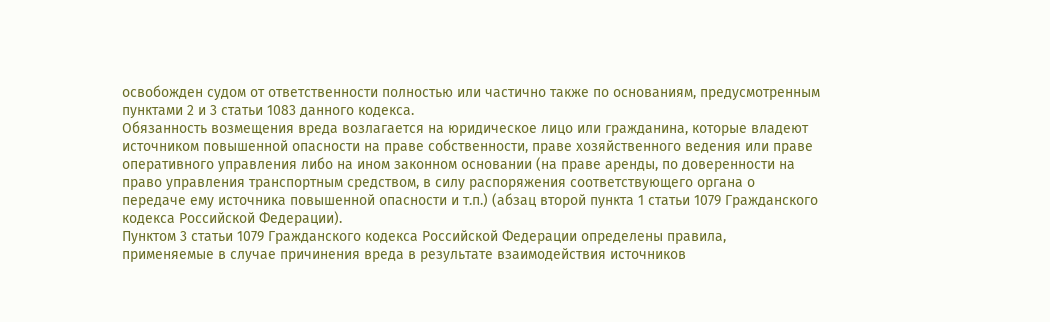освобожден судом от ответственности полностью или частично также по основаниям, предусмотренным пунктами 2 и 3 статьи 1083 данного кодекса.
Обязанность возмещения вреда возлагается на юридическое лицо или гражданина, которые владеют источником повышенной опасности на праве собственности, праве хозяйственного ведения или праве оперативного управления либо на ином законном основании (на праве аренды, по доверенности на право управления транспортным средством, в силу распоряжения соответствующего органа о передаче ему источника повышенной опасности и т.п.) (абзац второй пункта 1 статьи 1079 Гражданского кодекса Российской Федерации).
Пунктом 3 статьи 1079 Гражданского кодекса Российской Федерации определены правила, применяемые в случае причинения вреда в результате взаимодействия источников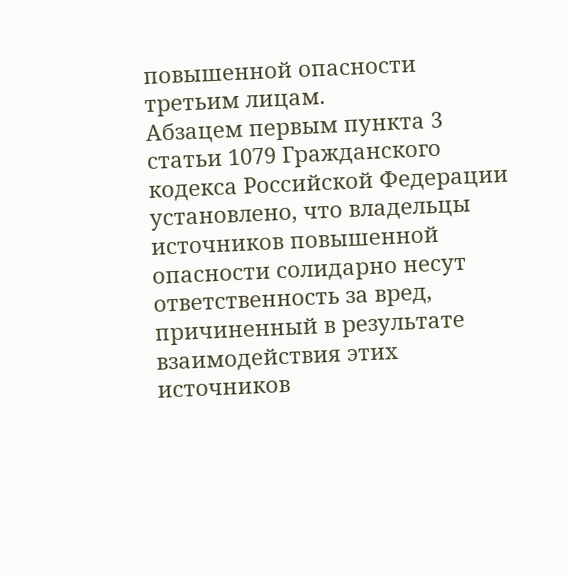повышенной опасности третьим лицам.
Абзацем первым пункта 3 статьи 1079 Гражданского кодекса Российской Федерации установлено, что владельцы источников повышенной опасности солидарно несут ответственность за вред, причиненный в результате взаимодействия этих источников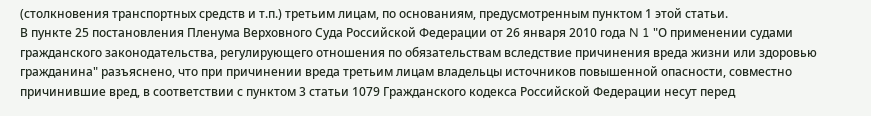(столкновения транспортных средств и т.п.) третьим лицам, по основаниям, предусмотренным пунктом 1 этой статьи.
В пункте 25 постановления Пленума Верховного Суда Российской Федерации от 26 января 2010 года N 1 "О применении судами гражданского законодательства, регулирующего отношения по обязательствам вследствие причинения вреда жизни или здоровью гражданина" разъяснено, что при причинении вреда третьим лицам владельцы источников повышенной опасности, совместно причинившие вред, в соответствии с пунктом 3 статьи 1079 Гражданского кодекса Российской Федерации несут перед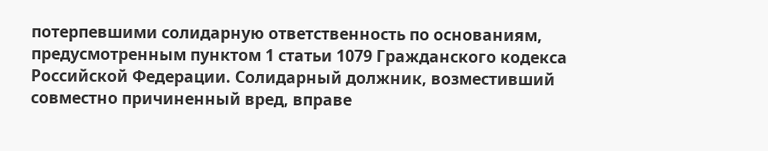потерпевшими солидарную ответственность по основаниям, предусмотренным пунктом 1 статьи 1079 Гражданского кодекса Российской Федерации. Солидарный должник, возместивший совместно причиненный вред, вправе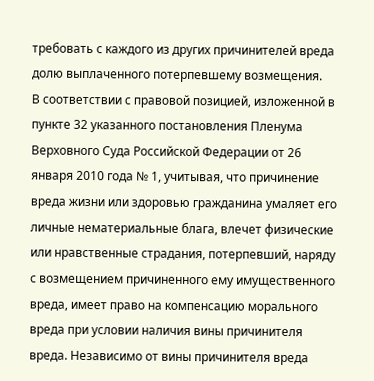требовать с каждого из других причинителей вреда долю выплаченного потерпевшему возмещения.
В соответствии с правовой позицией, изложенной в пункте 32 указанного постановления Пленума Верховного Суда Российской Федерации от 26 января 2010 года № 1, учитывая, что причинение вреда жизни или здоровью гражданина умаляет его личные нематериальные блага, влечет физические или нравственные страдания, потерпевший, наряду с возмещением причиненного ему имущественного вреда, имеет право на компенсацию морального вреда при условии наличия вины причинителя вреда. Независимо от вины причинителя вреда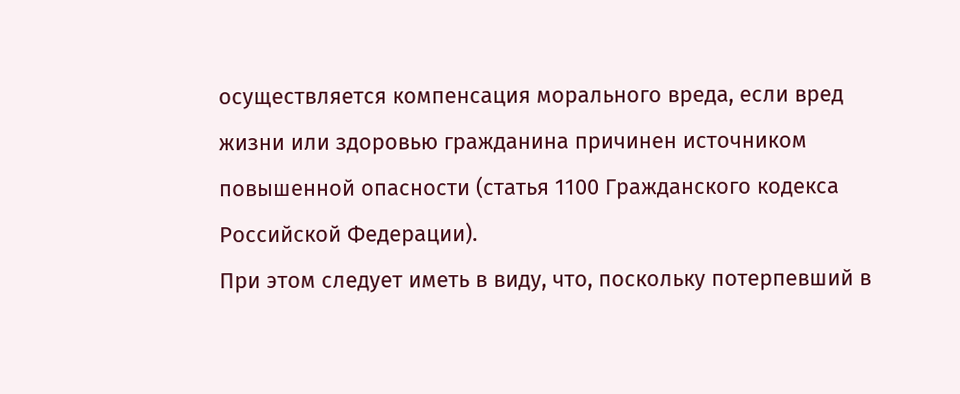осуществляется компенсация морального вреда, если вред жизни или здоровью гражданина причинен источником повышенной опасности (статья 1100 Гражданского кодекса Российской Федерации).
При этом следует иметь в виду, что, поскольку потерпевший в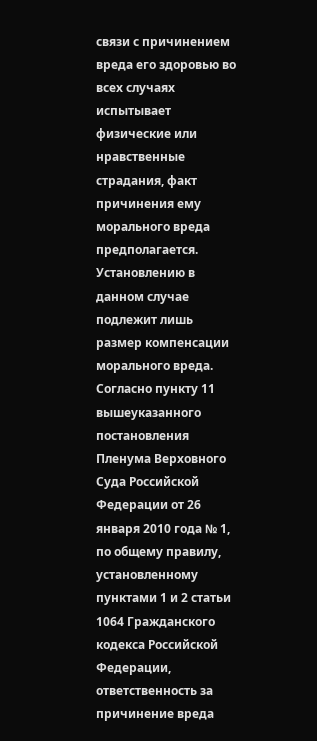связи с причинением вреда его здоровью во всех случаях испытывает физические или нравственные страдания, факт причинения ему морального вреда предполагается. Установлению в данном случае подлежит лишь размер компенсации морального вреда.
Согласно пункту 11 вышеуказанного постановления Пленума Верховного Суда Российской Федерации от 26 января 2010 года № 1, по общему правилу, установленному пунктами 1 и 2 статьи 1064 Гражданского кодекса Российской Федерации, ответственность за причинение вреда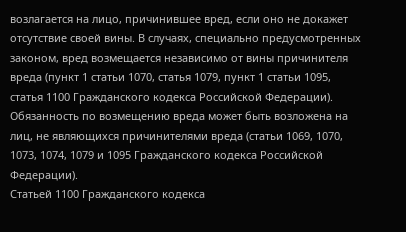возлагается на лицо, причинившее вред, если оно не докажет отсутствие своей вины. В случаях, специально предусмотренных законом, вред возмещается независимо от вины причинителя вреда (пункт 1 статьи 1070, статья 1079, пункт 1 статьи 1095, статья 1100 Гражданского кодекса Российской Федерации). Обязанность по возмещению вреда может быть возложена на лиц, не являющихся причинителями вреда (статьи 1069, 1070, 1073, 1074, 1079 и 1095 Гражданского кодекса Российской Федерации).
Статьей 1100 Гражданского кодекса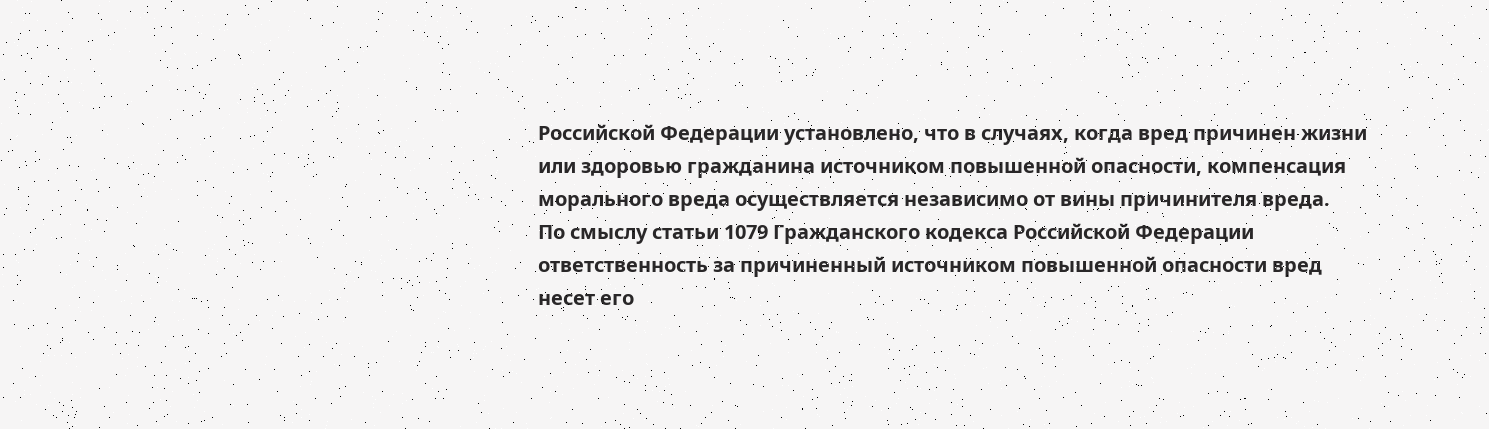Российской Федерации установлено, что в случаях, когда вред причинен жизни или здоровью гражданина источником повышенной опасности, компенсация морального вреда осуществляется независимо от вины причинителя вреда.
По смыслу статьи 1079 Гражданского кодекса Российской Федерации ответственность за причиненный источником повышенной опасности вред несет его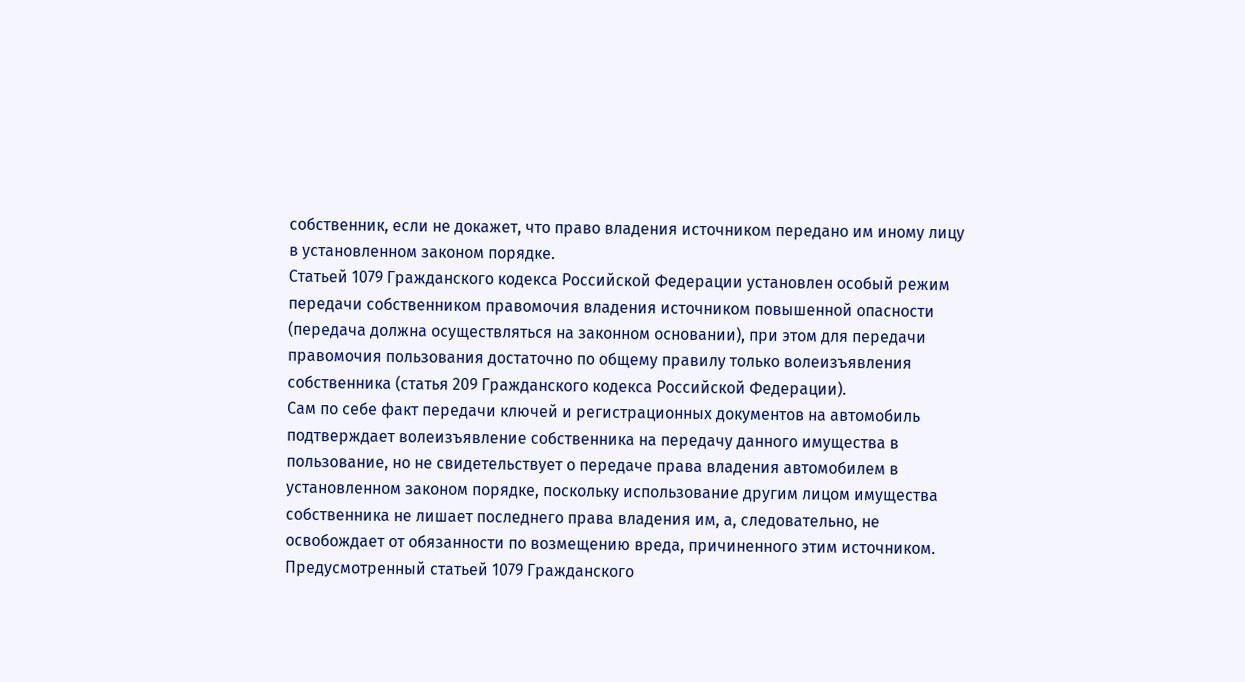собственник, если не докажет, что право владения источником передано им иному лицу в установленном законом порядке.
Статьей 1079 Гражданского кодекса Российской Федерации установлен особый режим передачи собственником правомочия владения источником повышенной опасности (передача должна осуществляться на законном основании), при этом для передачи правомочия пользования достаточно по общему правилу только волеизъявления собственника (статья 209 Гражданского кодекса Российской Федерации).
Сам по себе факт передачи ключей и регистрационных документов на автомобиль подтверждает волеизъявление собственника на передачу данного имущества в пользование, но не свидетельствует о передаче права владения автомобилем в установленном законом порядке, поскольку использование другим лицом имущества собственника не лишает последнего права владения им, а, следовательно, не освобождает от обязанности по возмещению вреда, причиненного этим источником.
Предусмотренный статьей 1079 Гражданского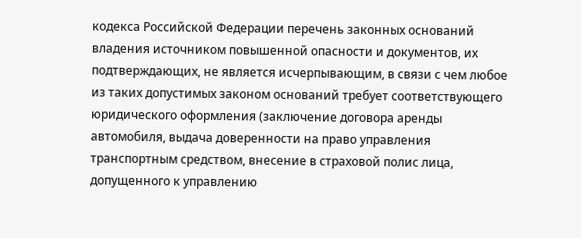кодекса Российской Федерации перечень законных оснований владения источником повышенной опасности и документов, их подтверждающих, не является исчерпывающим, в связи с чем любое из таких допустимых законом оснований требует соответствующего юридического оформления (заключение договора аренды автомобиля, выдача доверенности на право управления транспортным средством, внесение в страховой полис лица, допущенного к управлению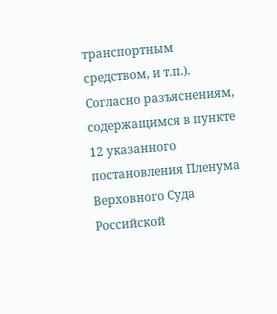транспортным средством, и т.п.).
Согласно разъяснениям, содержащимся в пункте 12 указанного постановления Пленума Верховного Суда Российской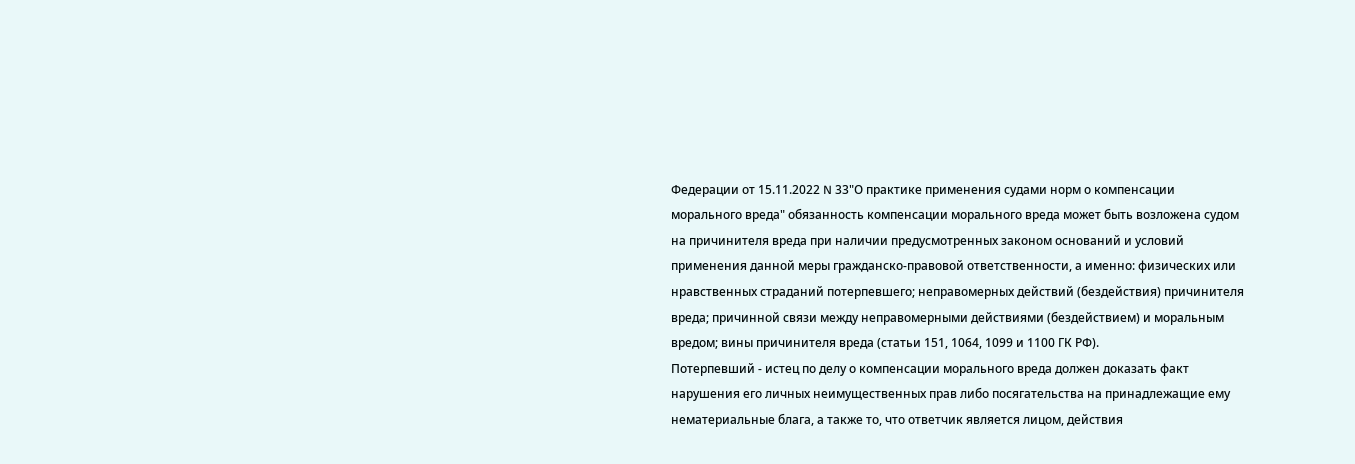Федерации от 15.11.2022 N 33"О практике применения судами норм о компенсации морального вреда" обязанность компенсации морального вреда может быть возложена судом на причинителя вреда при наличии предусмотренных законом оснований и условий применения данной меры гражданско-правовой ответственности, а именно: физических или нравственных страданий потерпевшего; неправомерных действий (бездействия) причинителя вреда; причинной связи между неправомерными действиями (бездействием) и моральным вредом; вины причинителя вреда (статьи 151, 1064, 1099 и 1100 ГК РФ).
Потерпевший - истец по делу о компенсации морального вреда должен доказать факт нарушения его личных неимущественных прав либо посягательства на принадлежащие ему нематериальные блага, а также то, что ответчик является лицом, действия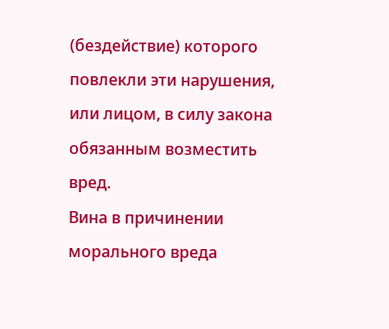(бездействие) которого повлекли эти нарушения, или лицом, в силу закона обязанным возместить вред.
Вина в причинении морального вреда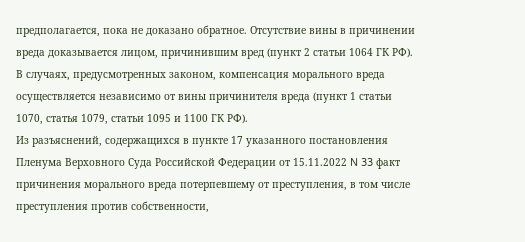предполагается, пока не доказано обратное. Отсутствие вины в причинении вреда доказывается лицом, причинившим вред (пункт 2 статьи 1064 ГК РФ).
В случаях, предусмотренных законом, компенсация морального вреда осуществляется независимо от вины причинителя вреда (пункт 1 статьи 1070, статья 1079, статьи 1095 и 1100 ГК РФ).
Из разъяснений, содержащихся в пункте 17 указанного постановления Пленума Верховного Суда Российской Федерации от 15.11.2022 N 33 факт причинения морального вреда потерпевшему от преступления, в том числе преступления против собственности,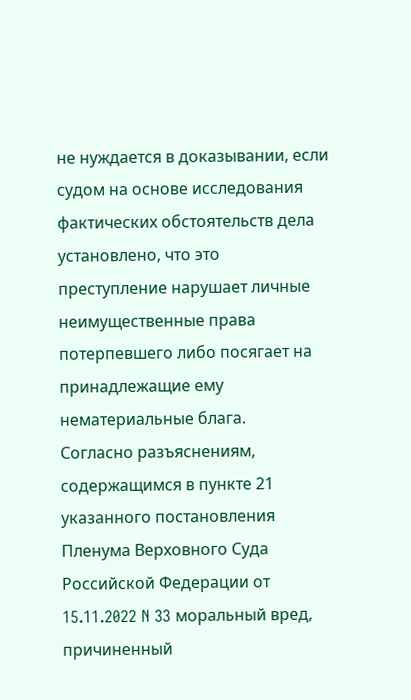не нуждается в доказывании, если судом на основе исследования фактических обстоятельств дела установлено, что это преступление нарушает личные неимущественные права потерпевшего либо посягает на принадлежащие ему нематериальные блага.
Согласно разъяснениям, содержащимся в пункте 21 указанного постановления Пленума Верховного Суда Российской Федерации от 15.11.2022 N 33 моральный вред, причиненный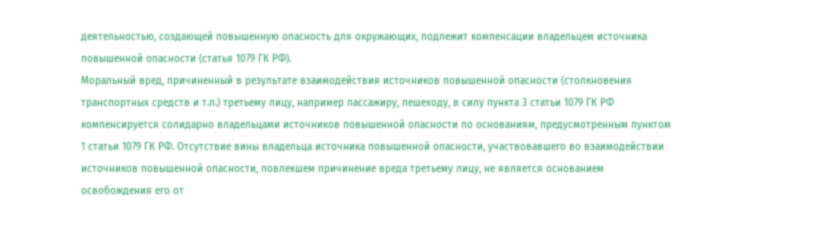деятельностью, создающей повышенную опасность для окружающих, подлежит компенсации владельцем источника повышенной опасности (статья 1079 ГК РФ).
Моральный вред, причиненный в результате взаимодействия источников повышенной опасности (столкновения транспортных средств и т.п.) третьему лицу, например пассажиру, пешеходу, в силу пункта 3 статьи 1079 ГК РФ компенсируется солидарно владельцами источников повышенной опасности по основаниям, предусмотренным пунктом 1 статьи 1079 ГК РФ. Отсутствие вины владельца источника повышенной опасности, участвовавшего во взаимодействии источников повышенной опасности, повлекшем причинение вреда третьему лицу, не является основанием освобождения его от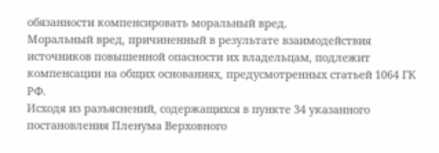обязанности компенсировать моральный вред.
Моральный вред, причиненный в результате взаимодействия источников повышенной опасности их владельцам, подлежит компенсации на общих основаниях, предусмотренных статьей 1064 ГК РФ.
Исходя из разъяснений, содержащихся в пункте 34 указанного постановления Пленума Верховного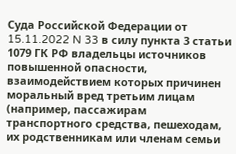Суда Российской Федерации от 15.11.2022 N 33 в силу пункта 3 статьи 1079 ГК РФ владельцы источников повышенной опасности, взаимодействием которых причинен моральный вред третьим лицам (например, пассажирам транспортного средства, пешеходам, их родственникам или членам семьи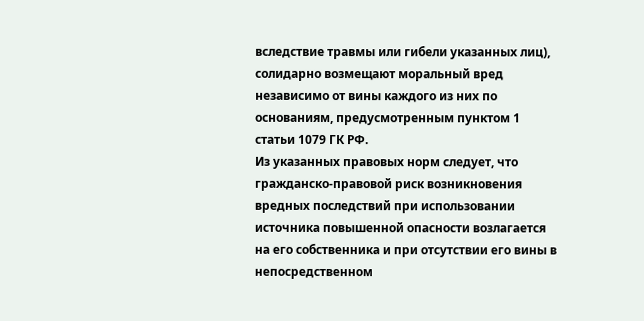вследствие травмы или гибели указанных лиц), солидарно возмещают моральный вред независимо от вины каждого из них по основаниям, предусмотренным пунктом 1 статьи 1079 ГК РФ.
Из указанных правовых норм следует, что гражданско-правовой риск возникновения вредных последствий при использовании источника повышенной опасности возлагается на его собственника и при отсутствии его вины в непосредственном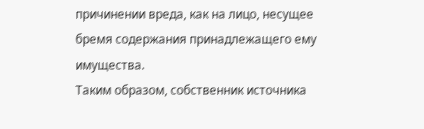причинении вреда, как на лицо, несущее бремя содержания принадлежащего ему имущества.
Таким образом, собственник источника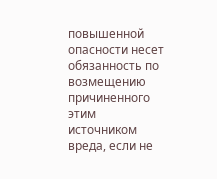повышенной опасности несет обязанность по возмещению причиненного этим источником вреда, если не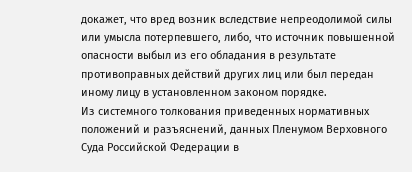докажет, что вред возник вследствие непреодолимой силы или умысла потерпевшего, либо, что источник повышенной опасности выбыл из его обладания в результате противоправных действий других лиц или был передан иному лицу в установленном законом порядке.
Из системного толкования приведенных нормативных положений и разъяснений, данных Пленумом Верховного Суда Российской Федерации в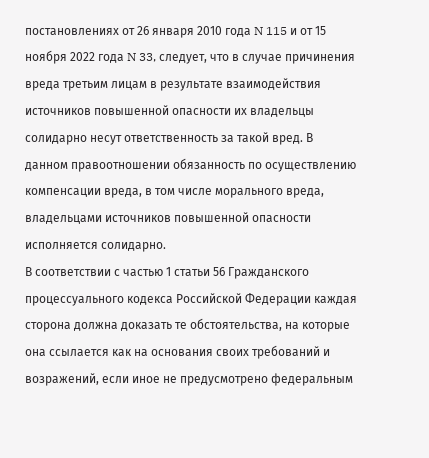постановлениях от 26 января 2010 года N 115 и от 15 ноября 2022 года N 33, следует, что в случае причинения вреда третьим лицам в результате взаимодействия источников повышенной опасности их владельцы солидарно несут ответственность за такой вред. В данном правоотношении обязанность по осуществлению компенсации вреда, в том числе морального вреда, владельцами источников повышенной опасности исполняется солидарно.
В соответствии с частью 1 статьи 56 Гражданского процессуального кодекса Российской Федерации каждая сторона должна доказать те обстоятельства, на которые она ссылается как на основания своих требований и возражений, если иное не предусмотрено федеральным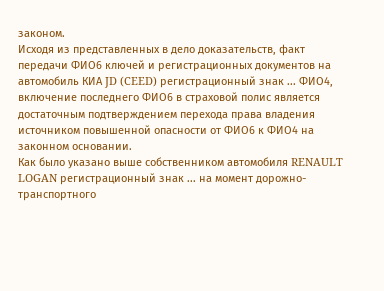законом.
Исходя из представленных в дело доказательств, факт передачи ФИО6 ключей и регистрационных документов на автомобиль КИА JD (CEED) регистрационный знак ... ФИО4, включение последнего ФИО6 в страховой полис является достаточным подтверждением перехода права владения источником повышенной опасности от ФИО6 к ФИО4 на законном основании.
Как было указано выше собственником автомобиля RENAULT LOGAN регистрационный знак ... на момент дорожно-транспортного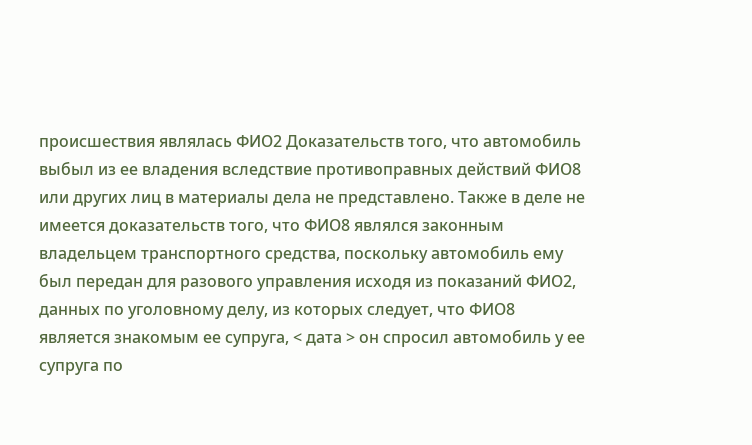происшествия являлась ФИО2 Доказательств того, что автомобиль выбыл из ее владения вследствие противоправных действий ФИО8 или других лиц в материалы дела не представлено. Также в деле не имеется доказательств того, что ФИО8 являлся законным владельцем транспортного средства, поскольку автомобиль ему был передан для разового управления исходя из показаний ФИО2, данных по уголовному делу, из которых следует, что ФИО8 является знакомым ее супруга, < дата > он спросил автомобиль у ее супруга по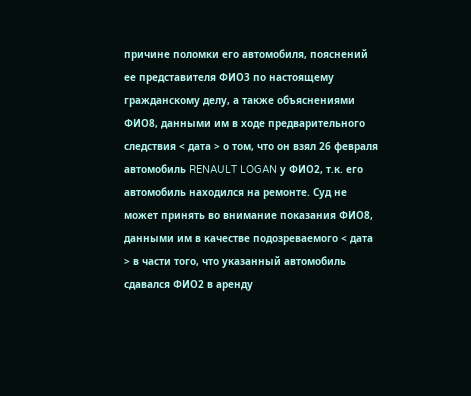причине поломки его автомобиля, пояснений ее представителя ФИО3 по настоящему гражданскому делу, а также объяснениями ФИО8, данными им в ходе предварительного следствия < дата > о том, что он взял 26 февраля автомобиль RENAULT LOGAN у ФИО2, т.к. его автомобиль находился на ремонте. Суд не может принять во внимание показания ФИО8, данными им в качестве подозреваемого < дата > в части того, что указанный автомобиль сдавался ФИО2 в аренду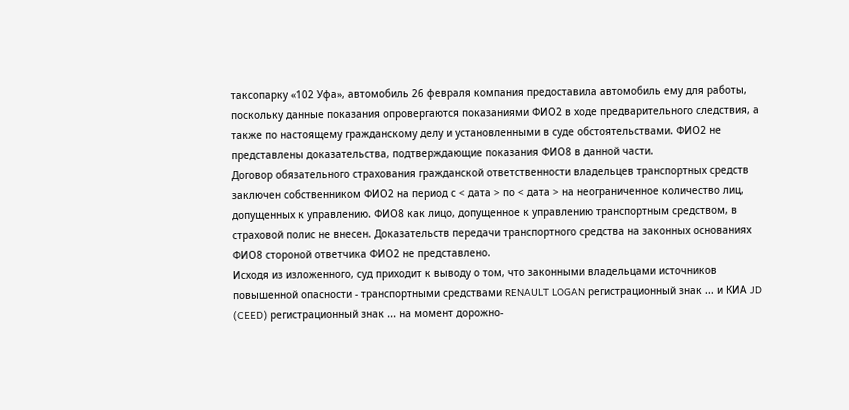таксопарку «102 Уфа», автомобиль 26 февраля компания предоставила автомобиль ему для работы, поскольку данные показания опровергаются показаниями ФИО2 в ходе предварительного следствия, а также по настоящему гражданскому делу и установленными в суде обстоятельствами. ФИО2 не представлены доказательства, подтверждающие показания ФИО8 в данной части.
Договор обязательного страхования гражданской ответственности владельцев транспортных средств заключен собственником ФИО2 на период с < дата > по < дата > на неограниченное количество лиц, допущенных к управлению. ФИО8 как лицо, допущенное к управлению транспортным средством, в страховой полис не внесен. Доказательств передачи транспортного средства на законных основаниях ФИО8 стороной ответчика ФИО2 не представлено.
Исходя из изложенного, суд приходит к выводу о том, что законными владельцами источников повышенной опасности - транспортными средствами RENAULT LOGAN регистрационный знак ... и КИА JD (CEED) регистрационный знак ... на момент дорожно-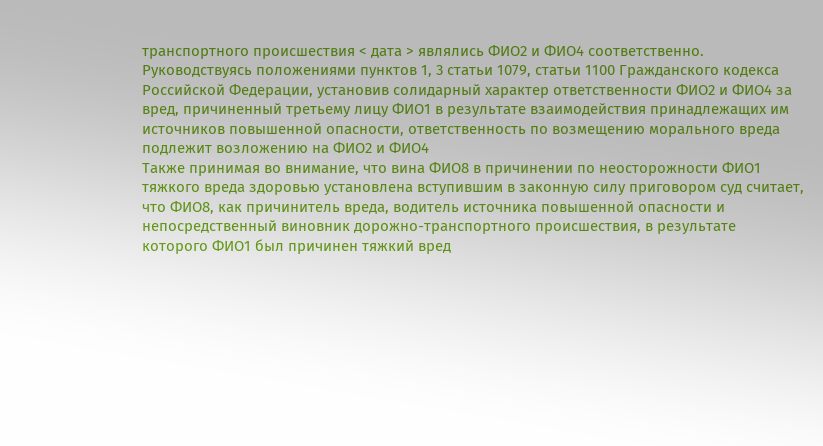транспортного происшествия < дата > являлись ФИО2 и ФИО4 соответственно.
Руководствуясь положениями пунктов 1, 3 статьи 1079, статьи 1100 Гражданского кодекса Российской Федерации, установив солидарный характер ответственности ФИО2 и ФИО4 за вред, причиненный третьему лицу ФИО1 в результате взаимодействия принадлежащих им источников повышенной опасности, ответственность по возмещению морального вреда подлежит возложению на ФИО2 и ФИО4
Также принимая во внимание, что вина ФИО8 в причинении по неосторожности ФИО1 тяжкого вреда здоровью установлена вступившим в законную силу приговором суд считает, что ФИО8, как причинитель вреда, водитель источника повышенной опасности и непосредственный виновник дорожно-транспортного происшествия, в результате которого ФИО1 был причинен тяжкий вред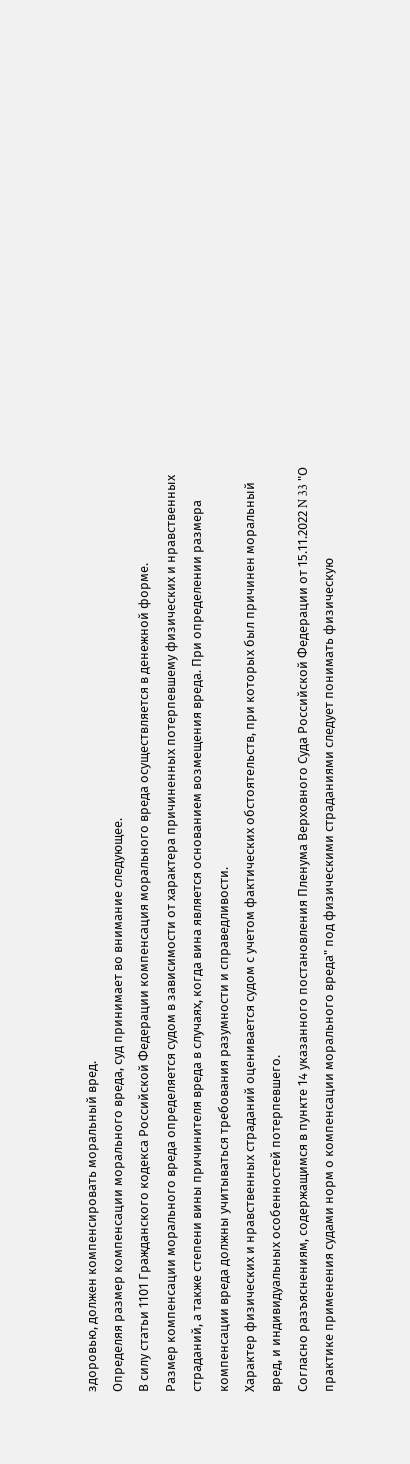здоровью, должен компенсировать моральный вред.
Определяя размер компенсации морального вреда, суд принимает во внимание следующее.
В силу статьи 1101 Гражданского кодекса Российской Федерации компенсация морального вреда осуществляется в денежной форме.
Размер компенсации морального вреда определяется судом в зависимости от характера причиненных потерпевшему физических и нравственных страданий, а также степени вины причинителя вреда в случаях, когда вина является основанием возмещения вреда. При определении размера компенсации вреда должны учитываться требования разумности и справедливости.
Характер физических и нравственных страданий оценивается судом с учетом фактических обстоятельств, при которых был причинен моральный вред, и индивидуальных особенностей потерпевшего.
Согласно разъяснениям, содержащимся в пункте 14 указанного постановления Пленума Верховного Суда Российской Федерации от 15.11.2022 N 33 "О практике применения судами норм о компенсации морального вреда" под физическими страданиями следует понимать физическую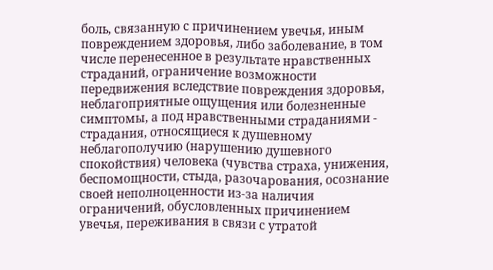боль, связанную с причинением увечья, иным повреждением здоровья, либо заболевание, в том числе перенесенное в результате нравственных страданий, ограничение возможности передвижения вследствие повреждения здоровья, неблагоприятные ощущения или болезненные симптомы, а под нравственными страданиями - страдания, относящиеся к душевному неблагополучию (нарушению душевного спокойствия) человека (чувства страха, унижения, беспомощности, стыда, разочарования, осознание своей неполноценности из-за наличия ограничений, обусловленных причинением увечья, переживания в связи с утратой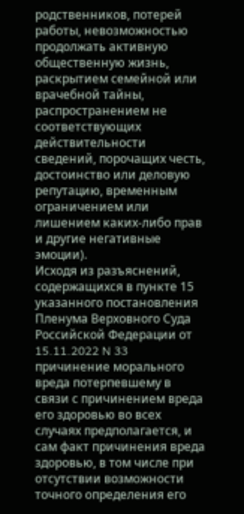родственников, потерей работы, невозможностью продолжать активную общественную жизнь, раскрытием семейной или врачебной тайны, распространением не соответствующих действительности сведений, порочащих честь, достоинство или деловую репутацию, временным ограничением или лишением каких-либо прав и другие негативные эмоции).
Исходя из разъяснений, содержащихся в пункте 15 указанного постановления Пленума Верховного Суда Российской Федерации от 15.11.2022 N 33 причинение морального вреда потерпевшему в связи с причинением вреда его здоровью во всех случаях предполагается, и сам факт причинения вреда здоровью, в том числе при отсутствии возможности точного определения его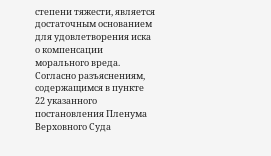степени тяжести, является достаточным основанием для удовлетворения иска о компенсации морального вреда.
Согласно разъяснениям, содержащимся в пункте 22 указанного постановления Пленума Верховного Суда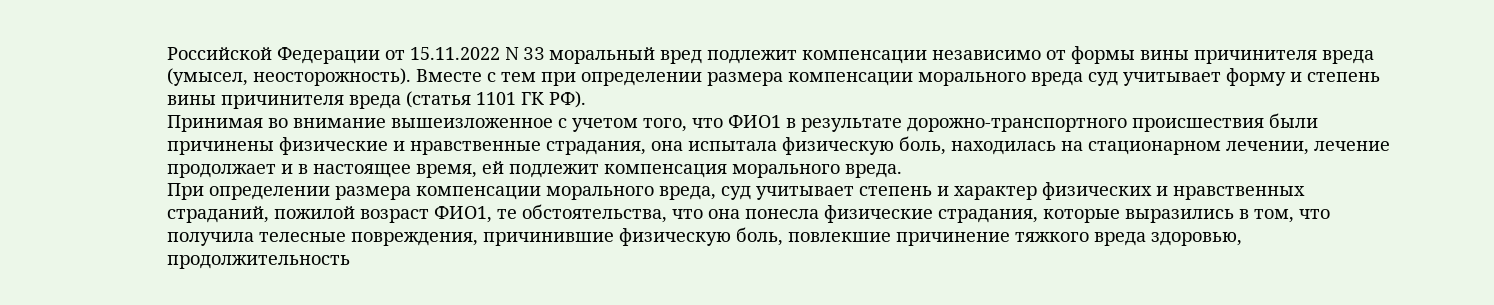Российской Федерации от 15.11.2022 N 33 моральный вред подлежит компенсации независимо от формы вины причинителя вреда (умысел, неосторожность). Вместе с тем при определении размера компенсации морального вреда суд учитывает форму и степень вины причинителя вреда (статья 1101 ГК РФ).
Принимая во внимание вышеизложенное с учетом того, что ФИО1 в результате дорожно-транспортного происшествия были причинены физические и нравственные страдания, она испытала физическую боль, находилась на стационарном лечении, лечение продолжает и в настоящее время, ей подлежит компенсация морального вреда.
При определении размера компенсации морального вреда, суд учитывает степень и характер физических и нравственных страданий, пожилой возраст ФИО1, те обстоятельства, что она понесла физические страдания, которые выразились в том, что получила телесные повреждения, причинившие физическую боль, повлекшие причинение тяжкого вреда здоровью, продолжительность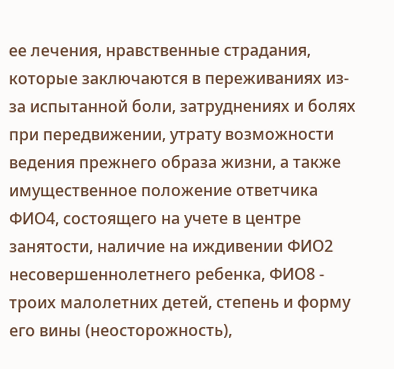ее лечения, нравственные страдания, которые заключаются в переживаниях из-за испытанной боли, затруднениях и болях при передвижении, утрату возможности ведения прежнего образа жизни, а также имущественное положение ответчика ФИО4, состоящего на учете в центре занятости, наличие на иждивении ФИО2 несовершеннолетнего ребенка, ФИО8 - троих малолетних детей, степень и форму его вины (неосторожность),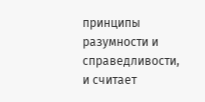принципы разумности и справедливости, и считает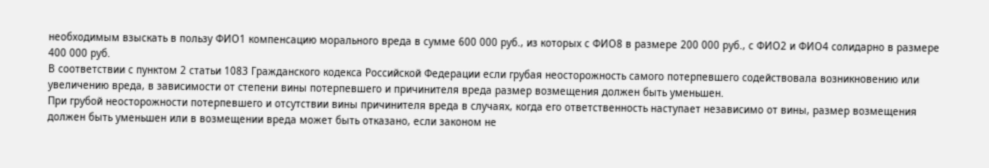необходимым взыскать в пользу ФИО1 компенсацию морального вреда в сумме 600 000 руб., из которых с ФИО8 в размере 200 000 руб., с ФИО2 и ФИО4 солидарно в размере 400 000 руб.
В соответствии с пунктом 2 статьи 1083 Гражданского кодекса Российской Федерации если грубая неосторожность самого потерпевшего содействовала возникновению или увеличению вреда, в зависимости от степени вины потерпевшего и причинителя вреда размер возмещения должен быть уменьшен.
При грубой неосторожности потерпевшего и отсутствии вины причинителя вреда в случаях, когда его ответственность наступает независимо от вины, размер возмещения должен быть уменьшен или в возмещении вреда может быть отказано, если законом не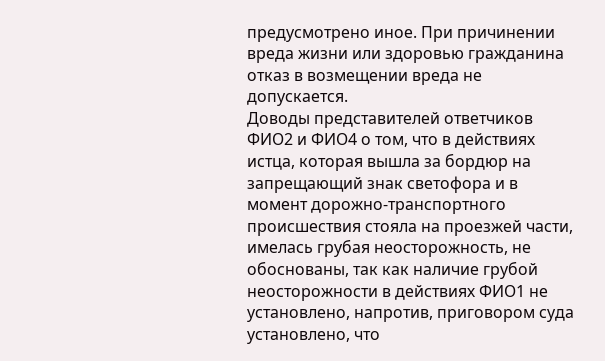предусмотрено иное. При причинении вреда жизни или здоровью гражданина отказ в возмещении вреда не допускается.
Доводы представителей ответчиков ФИО2 и ФИО4 о том, что в действиях истца, которая вышла за бордюр на запрещающий знак светофора и в момент дорожно-транспортного происшествия стояла на проезжей части, имелась грубая неосторожность, не обоснованы, так как наличие грубой неосторожности в действиях ФИО1 не установлено, напротив, приговором суда установлено, что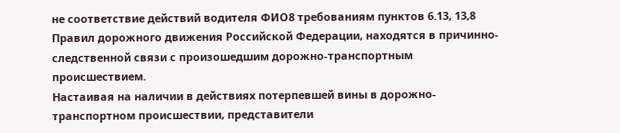не соответствие действий водителя ФИО8 требованиям пунктов 6.13, 13,8 Правил дорожного движения Российской Федерации, находятся в причинно-следственной связи с произошедшим дорожно-транспортным происшествием.
Настаивая на наличии в действиях потерпевшей вины в дорожно-транспортном происшествии, представители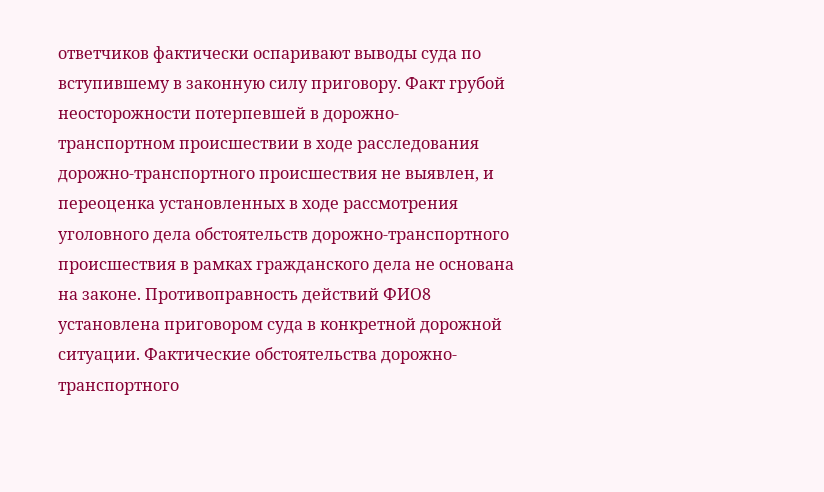ответчиков фактически оспаривают выводы суда по вступившему в законную силу приговору. Факт грубой неосторожности потерпевшей в дорожно-транспортном происшествии в ходе расследования дорожно-транспортного происшествия не выявлен, и переоценка установленных в ходе рассмотрения уголовного дела обстоятельств дорожно-транспортного происшествия в рамках гражданского дела не основана на законе. Противоправность действий ФИО8 установлена приговором суда в конкретной дорожной ситуации. Фактические обстоятельства дорожно-транспортного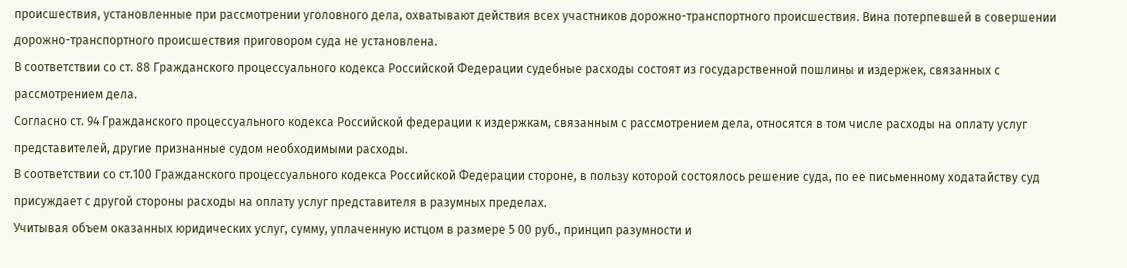происшествия, установленные при рассмотрении уголовного дела, охватывают действия всех участников дорожно-транспортного происшествия. Вина потерпевшей в совершении дорожно-транспортного происшествия приговором суда не установлена.
В соответствии со ст. 88 Гражданского процессуального кодекса Российской Федерации судебные расходы состоят из государственной пошлины и издержек, связанных с рассмотрением дела.
Согласно ст. 94 Гражданского процессуального кодекса Российской федерации к издержкам, связанным с рассмотрением дела, относятся в том числе расходы на оплату услуг представителей, другие признанные судом необходимыми расходы.
В соответствии со ст.100 Гражданского процессуального кодекса Российской Федерации стороне, в пользу которой состоялось решение суда, по ее письменному ходатайству суд присуждает с другой стороны расходы на оплату услуг представителя в разумных пределах.
Учитывая объем оказанных юридических услуг, сумму, уплаченную истцом в размере 5 00 руб., принцип разумности и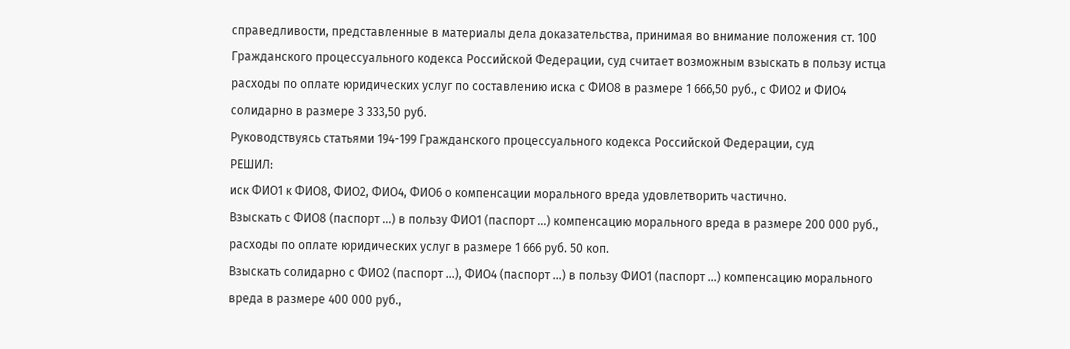справедливости, представленные в материалы дела доказательства, принимая во внимание положения ст. 100 Гражданского процессуального кодекса Российской Федерации, суд считает возможным взыскать в пользу истца расходы по оплате юридических услуг по составлению иска с ФИО8 в размере 1 666,50 руб., с ФИО2 и ФИО4 солидарно в размере 3 333,50 руб.
Руководствуясь статьями 194-199 Гражданского процессуального кодекса Российской Федерации, суд
РЕШИЛ:
иск ФИО1 к ФИО8, ФИО2, ФИО4, ФИО6 о компенсации морального вреда удовлетворить частично.
Взыскать с ФИО8 (паспорт ...) в пользу ФИО1 (паспорт ...) компенсацию морального вреда в размере 200 000 руб., расходы по оплате юридических услуг в размере 1 666 руб. 50 коп.
Взыскать солидарно с ФИО2 (паспорт ...), ФИО4 (паспорт ...) в пользу ФИО1 (паспорт ...) компенсацию морального вреда в размере 400 000 руб.,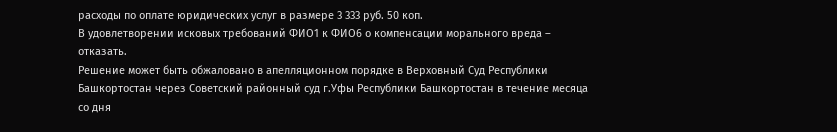расходы по оплате юридических услуг в размере 3 333 руб. 50 коп.
В удовлетворении исковых требований ФИО1 к ФИО6 о компенсации морального вреда – отказать.
Решение может быть обжаловано в апелляционном порядке в Верховный Суд Республики Башкортостан через Советский районный суд г.Уфы Республики Башкортостан в течение месяца со дня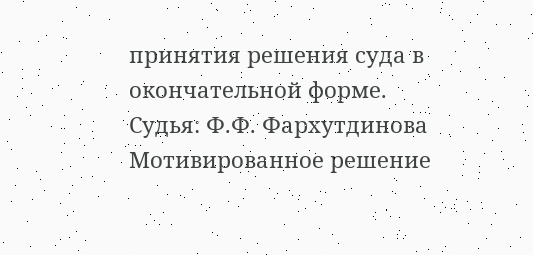принятия решения суда в окончательной форме.
Судья: Ф.Ф. Фархутдинова
Мотивированное решение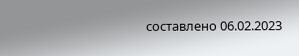составлено 06.02.2023